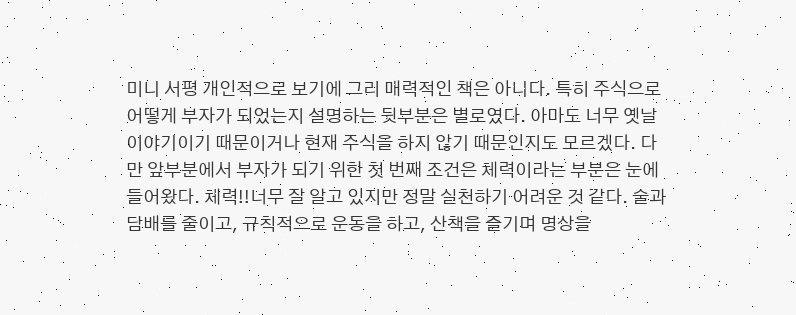미니 서평 개인적으로 보기에 그리 매력적인 책은 아니다. 특히 주식으로 어떻게 부자가 되었는지 설명하는 뒷부분은 별로였다. 아마도 너무 옛날 이야기이기 때문이거나 현재 주식을 하지 않기 때문인지도 모르겠다. 다만 앞부분에서 부자가 되기 위한 첫 번째 조건은 체력이라는 부분은 눈에 들어왔다. 체력!!너무 잘 알고 있지만 정말 실천하기 어려운 것 같다. 술과 담배를 줄이고, 규칙적으로 운동을 하고, 산책을 즐기며 명상을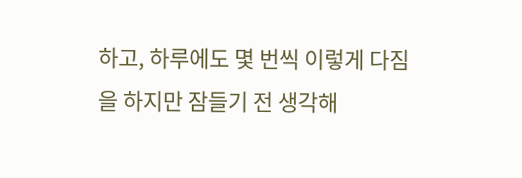하고, 하루에도 몇 번씩 이렇게 다짐을 하지만 잠들기 전 생각해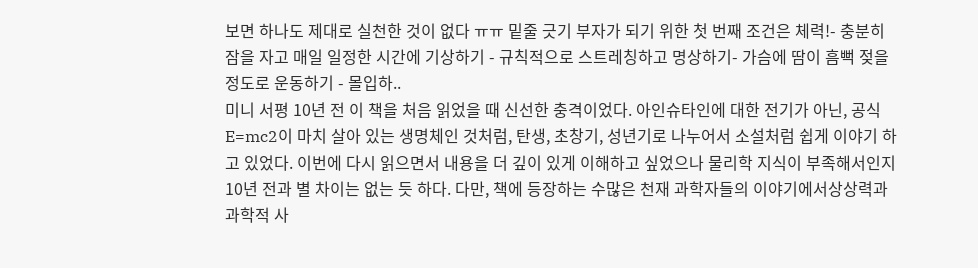보면 하나도 제대로 실천한 것이 없다 ㅠㅠ 밑줄 긋기 부자가 되기 위한 첫 번째 조건은 체력!- 충분히 잠을 자고 매일 일정한 시간에 기상하기 - 규칙적으로 스트레칭하고 명상하기- 가슴에 땀이 흠뻑 젖을 정도로 운동하기 - 몰입하..
미니 서평 10년 전 이 책을 처음 읽었을 때 신선한 충격이었다. 아인슈타인에 대한 전기가 아닌, 공식 E=mc2이 마치 살아 있는 생명체인 것처럼, 탄생, 초창기, 성년기로 나누어서 소설처럼 쉽게 이야기 하고 있었다. 이번에 다시 읽으면서 내용을 더 깊이 있게 이해하고 싶었으나 물리학 지식이 부족해서인지 10년 전과 별 차이는 없는 듯 하다. 다만, 책에 등장하는 수많은 천재 과학자들의 이야기에서상상력과 과학적 사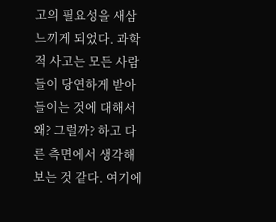고의 필요성을 새삼 느끼게 되었다. 과학적 사고는 모든 사람들이 당연하게 받아들이는 것에 대해서 왜? 그럴까? 하고 다른 측면에서 생각해 보는 것 같다. 여기에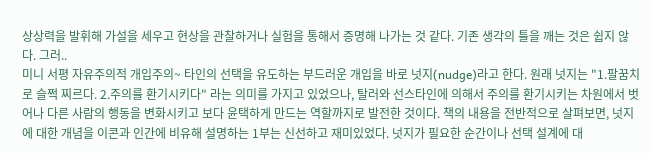상상력을 발휘해 가설을 세우고 현상을 관찰하거나 실험을 통해서 증명해 나가는 것 같다. 기존 생각의 틀을 깨는 것은 쉽지 않다. 그러..
미니 서평 자유주의적 개입주의~ 타인의 선택을 유도하는 부드러운 개입을 바로 넛지(nudge)라고 한다. 원래 넛지는 "1.팔꿈치로 슬쩍 찌르다. 2.주의를 환기시키다" 라는 의미를 가지고 있었으나, 탈러와 선스타인에 의해서 주의를 환기시키는 차원에서 벗어나 다른 사람의 행동을 변화시키고 보다 윤택하게 만드는 역할까지로 발전한 것이다. 책의 내용을 전반적으로 살펴보면, 넛지에 대한 개념을 이콘과 인간에 비유해 설명하는 1부는 신선하고 재미있었다. 넛지가 필요한 순간이나 선택 설계에 대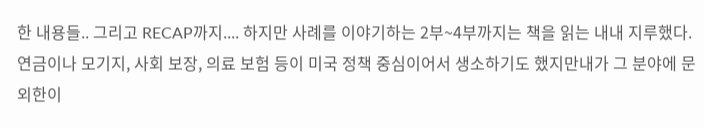한 내용들.. 그리고 RECAP까지.... 하지만 사례를 이야기하는 2부~4부까지는 책을 읽는 내내 지루했다. 연금이나 모기지, 사회 보장, 의료 보험 등이 미국 정책 중심이어서 생소하기도 했지만내가 그 분야에 문외한이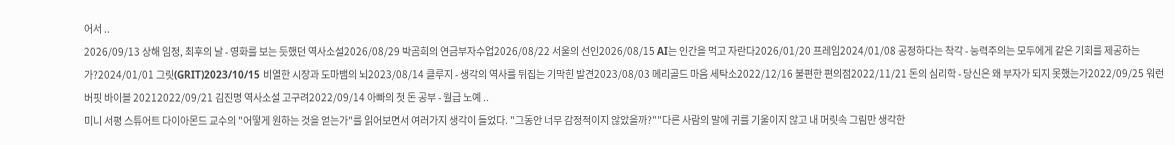어서 ..
2026/09/13 상해 임정, 최후의 날 - 영화를 보는 듯했던 역사소설2026/08/29 박곰희의 연금부자수업2026/08/22 서울의 선인2026/08/15 AI는 인간을 먹고 자란다2026/01/20 프레임2024/01/08 공정하다는 착각 - 능력주의는 모두에게 같은 기회를 제공하는가?2024/01/01 그릿(GRIT)2023/10/15 비열한 시장과 도마뱀의 뇌2023/08/14 클루지 - 생각의 역사를 뒤집는 기막힌 발견2023/08/03 메리골드 마음 세탁소2022/12/16 불편한 편의점2022/11/21 돈의 심리학 - 당신은 왜 부자가 되지 못했는가2022/09/25 워런버핏 바이블 20212022/09/21 김진명 역사소설 고구려2022/09/14 아빠의 첫 돈 공부 - 월급 노예 ..
미니 서평 스튜어트 다이아몬드 교수의 "어떻게 원하는 것을 얻는가"를 읽어보면서 여러가지 생각이 들었다. "그동안 너무 감정적이지 않았을까?""다른 사람의 말에 귀를 기울이지 않고 내 머릿속 그림만 생각한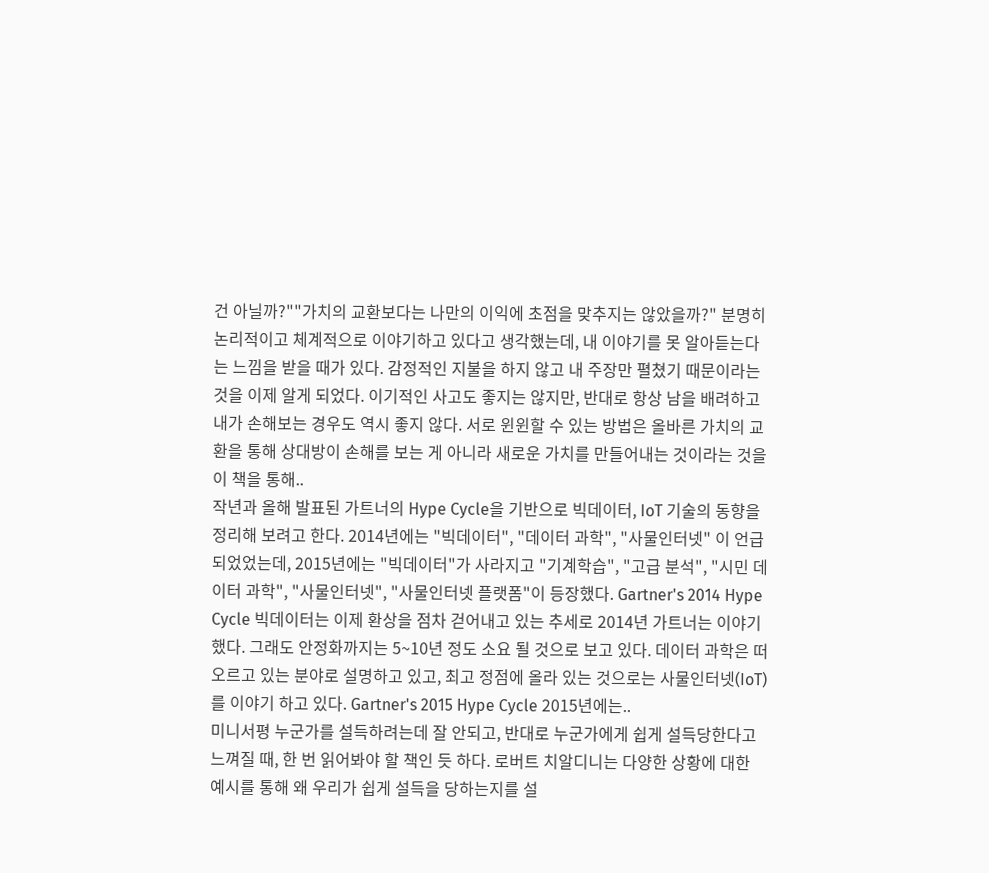건 아닐까?""가치의 교환보다는 나만의 이익에 초점을 맞추지는 않았을까?" 분명히 논리적이고 체계적으로 이야기하고 있다고 생각했는데, 내 이야기를 못 알아듣는다는 느낌을 받을 때가 있다. 감정적인 지불을 하지 않고 내 주장만 펼쳤기 때문이라는 것을 이제 알게 되었다. 이기적인 사고도 좋지는 않지만, 반대로 항상 남을 배려하고 내가 손해보는 경우도 역시 좋지 않다. 서로 윈윈할 수 있는 방법은 올바른 가치의 교환을 통해 상대방이 손해를 보는 게 아니라 새로운 가치를 만들어내는 것이라는 것을 이 책을 통해..
작년과 올해 발표된 가트너의 Hype Cycle을 기반으로 빅데이터, IoT 기술의 동향을 정리해 보려고 한다. 2014년에는 "빅데이터", "데이터 과학", "사물인터넷" 이 언급되었었는데, 2015년에는 "빅데이터"가 사라지고 "기계학습", "고급 분석", "시민 데이터 과학", "사물인터넷", "사물인터넷 플랫폼"이 등장했다. Gartner's 2014 Hype Cycle 빅데이터는 이제 환상을 점차 걷어내고 있는 추세로 2014년 가트너는 이야기했다. 그래도 안정화까지는 5~10년 정도 소요 될 것으로 보고 있다. 데이터 과학은 떠오르고 있는 분야로 설명하고 있고, 최고 정점에 올라 있는 것으로는 사물인터넷(IoT)를 이야기 하고 있다. Gartner's 2015 Hype Cycle 2015년에는..
미니서평 누군가를 설득하려는데 잘 안되고, 반대로 누군가에게 쉽게 설득당한다고 느껴질 때, 한 번 읽어봐야 할 책인 듯 하다. 로버트 치알디니는 다양한 상황에 대한 예시를 통해 왜 우리가 쉽게 설득을 당하는지를 설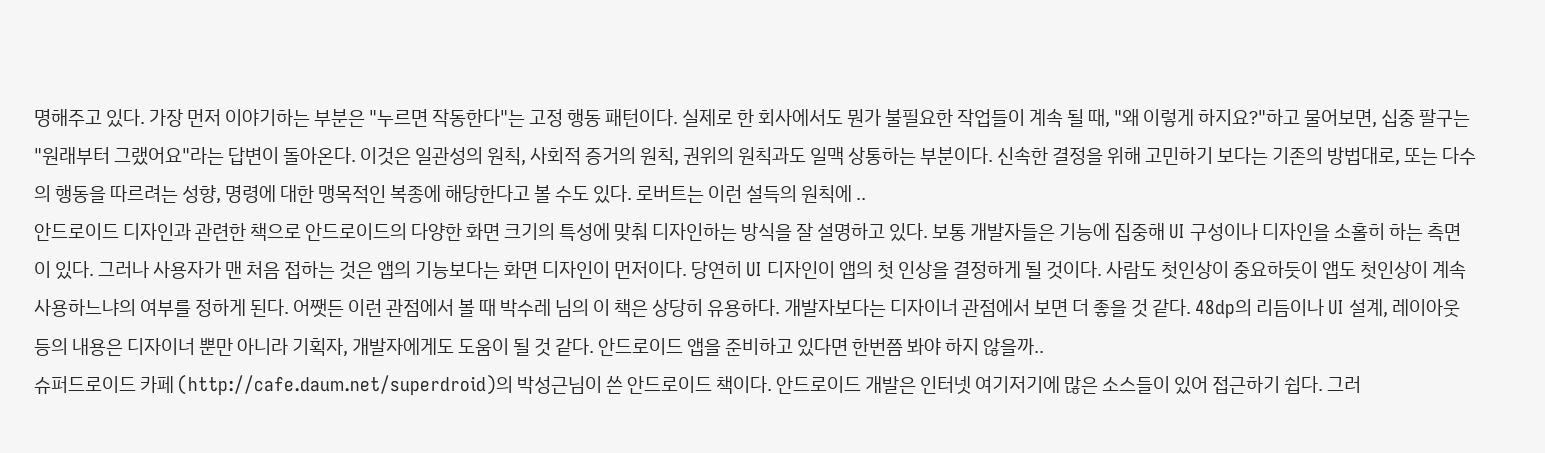명해주고 있다. 가장 먼저 이야기하는 부분은 "누르면 작동한다"는 고정 행동 패턴이다. 실제로 한 회사에서도 뭔가 불필요한 작업들이 계속 될 때, "왜 이렇게 하지요?"하고 물어보면, 십중 팔구는 "원래부터 그랬어요"라는 답변이 돌아온다. 이것은 일관성의 원칙, 사회적 증거의 원칙, 권위의 원칙과도 일맥 상통하는 부분이다. 신속한 결정을 위해 고민하기 보다는 기존의 방법대로, 또는 다수의 행동을 따르려는 성향, 명령에 대한 맹목적인 복종에 해당한다고 볼 수도 있다. 로버트는 이런 설득의 원칙에 ..
안드로이드 디자인과 관련한 책으로 안드로이드의 다양한 화면 크기의 특성에 맞춰 디자인하는 방식을 잘 설명하고 있다. 보통 개발자들은 기능에 집중해 UI 구성이나 디자인을 소홀히 하는 측면이 있다. 그러나 사용자가 맨 처음 접하는 것은 앱의 기능보다는 화면 디자인이 먼저이다. 당연히 UI 디자인이 앱의 첫 인상을 결정하게 될 것이다. 사람도 첫인상이 중요하듯이 앱도 첫인상이 계속 사용하느냐의 여부를 정하게 된다. 어쨋든 이런 관점에서 볼 때 박수레 님의 이 책은 상당히 유용하다. 개발자보다는 디자이너 관점에서 보면 더 좋을 것 같다. 48dp의 리듬이나 UI 설계, 레이아웃 등의 내용은 디자이너 뿐만 아니라 기획자, 개발자에게도 도움이 될 것 같다. 안드로이드 앱을 준비하고 있다면 한번쯤 봐야 하지 않을까..
슈퍼드로이드 카페 (http://cafe.daum.net/superdroid)의 박성근님이 쓴 안드로이드 책이다. 안드로이드 개발은 인터넷 여기저기에 많은 소스들이 있어 접근하기 쉽다. 그러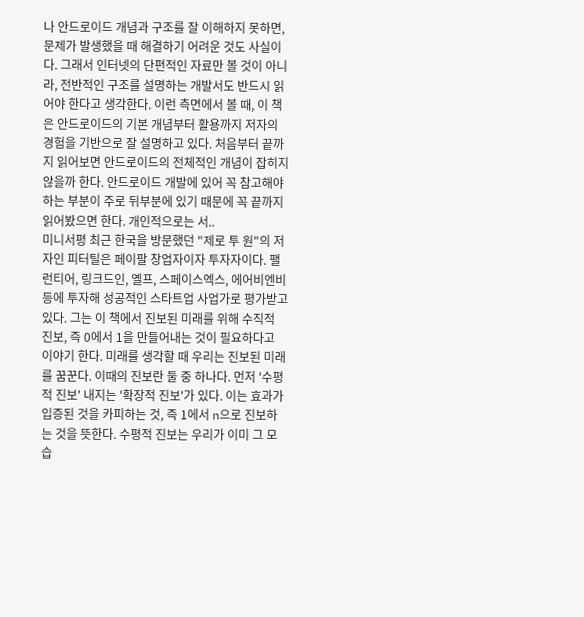나 안드로이드 개념과 구조를 잘 이해하지 못하면, 문제가 발생했을 때 해결하기 어려운 것도 사실이다. 그래서 인터넷의 단편적인 자료만 볼 것이 아니라, 전반적인 구조를 설명하는 개발서도 반드시 읽어야 한다고 생각한다. 이런 측면에서 볼 때, 이 책은 안드로이드의 기본 개념부터 활용까지 저자의 경험을 기반으로 잘 설명하고 있다. 처음부터 끝까지 읽어보면 안드로이드의 전체적인 개념이 잡히지 않을까 한다. 안드로이드 개발에 있어 꼭 참고해야 하는 부분이 주로 뒤부분에 있기 때문에 꼭 끝까지 읽어봤으면 한다. 개인적으로는 서..
미니서평 최근 한국을 방문했던 "제로 투 원"의 저자인 피터틸은 페이팔 창업자이자 투자자이다. 팰런티어, 링크드인, 옐프, 스페이스엑스, 에어비엔비 등에 투자해 성공적인 스타트업 사업가로 평가받고 있다. 그는 이 책에서 진보된 미래를 위해 수직적 진보, 즉 0에서 1을 만들어내는 것이 필요하다고 이야기 한다. 미래를 생각할 때 우리는 진보된 미래를 꿈꾼다. 이때의 진보란 둘 중 하나다. 먼저 '수평적 진보' 내지는 '확장적 진보'가 있다. 이는 효과가 입증된 것을 카피하는 것, 즉 1에서 n으로 진보하는 것을 뜻한다. 수평적 진보는 우리가 이미 그 모습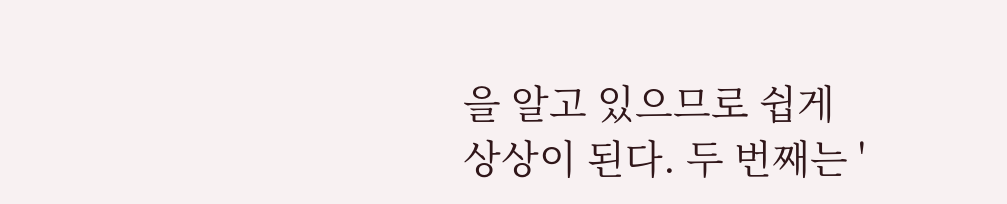을 알고 있으므로 쉽게 상상이 된다. 두 번째는 '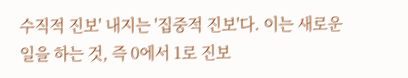수직적 진보' 내지는 '집중적 진보'다. 이는 새로운 일을 하는 것, 즉 0에서 1로 진보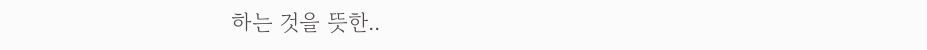하는 것을 뜻한..